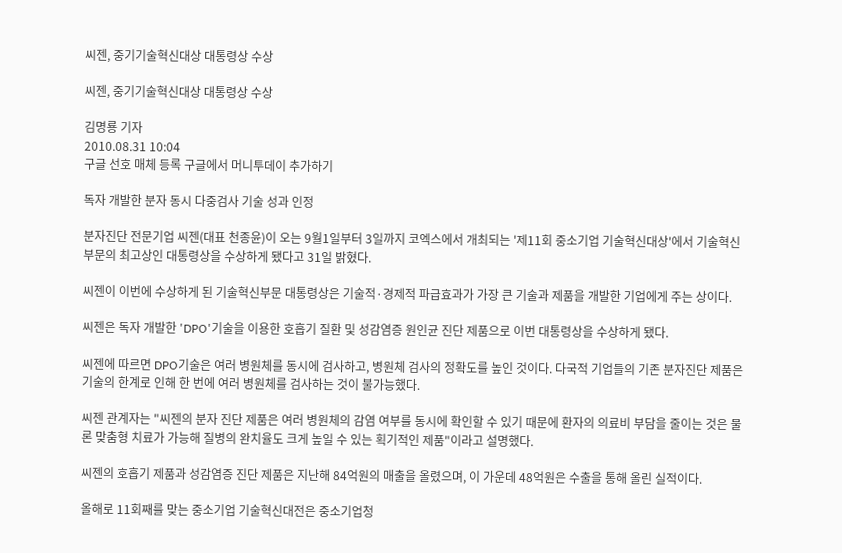씨젠, 중기기술혁신대상 대통령상 수상

씨젠, 중기기술혁신대상 대통령상 수상

김명룡 기자
2010.08.31 10:04
구글 선호 매체 등록 구글에서 머니투데이 추가하기

독자 개발한 분자 동시 다중검사 기술 성과 인정

분자진단 전문기업 씨젠(대표 천종윤)이 오는 9월1일부터 3일까지 코엑스에서 개최되는 '제11회 중소기업 기술혁신대상'에서 기술혁신 부문의 최고상인 대통령상을 수상하게 됐다고 31일 밝혔다.

씨젠이 이번에 수상하게 된 기술혁신부문 대통령상은 기술적·경제적 파급효과가 가장 큰 기술과 제품을 개발한 기업에게 주는 상이다.

씨젠은 독자 개발한 'DPO'기술을 이용한 호흡기 질환 및 성감염증 원인균 진단 제품으로 이번 대통령상을 수상하게 됐다.

씨젠에 따르면 DPO기술은 여러 병원체를 동시에 검사하고, 병원체 검사의 정확도를 높인 것이다. 다국적 기업들의 기존 분자진단 제품은 기술의 한계로 인해 한 번에 여러 병원체를 검사하는 것이 불가능했다.

씨젠 관계자는 "씨젠의 분자 진단 제품은 여러 병원체의 감염 여부를 동시에 확인할 수 있기 때문에 환자의 의료비 부담을 줄이는 것은 물론 맞춤형 치료가 가능해 질병의 완치율도 크게 높일 수 있는 획기적인 제품"이라고 설명했다.

씨젠의 호흡기 제품과 성감염증 진단 제품은 지난해 84억원의 매출을 올렸으며, 이 가운데 48억원은 수출을 통해 올린 실적이다.

올해로 11회째를 맞는 중소기업 기술혁신대전은 중소기업청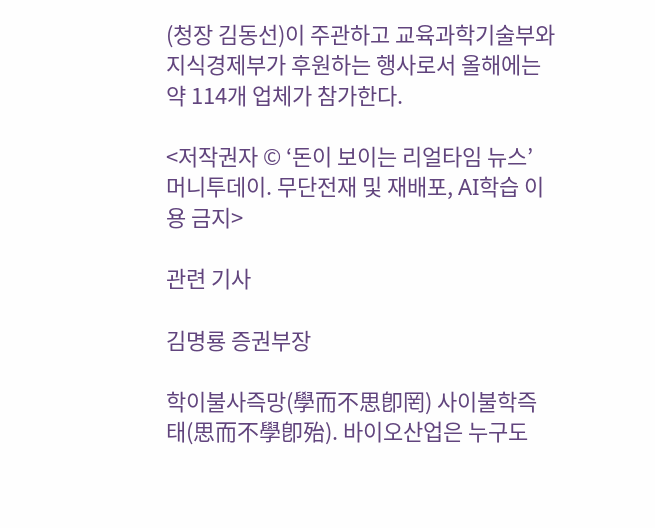(청장 김동선)이 주관하고 교육과학기술부와 지식경제부가 후원하는 행사로서 올해에는 약 114개 업체가 참가한다.

<저작권자 © ‘돈이 보이는 리얼타임 뉴스’ 머니투데이. 무단전재 및 재배포, AI학습 이용 금지>

관련 기사

김명룡 증권부장

학이불사즉망(學而不思卽罔) 사이불학즉태(思而不學卽殆). 바이오산업은 누구도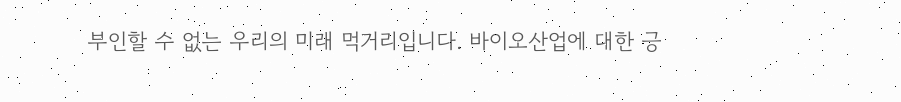부인할 수 없는 우리의 미래 먹거리입니다. 바이오산업에 대한 긍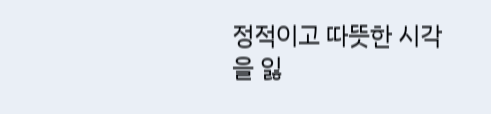정적이고 따뜻한 시각을 잃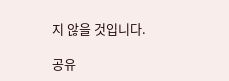지 않을 것입니다.

공유